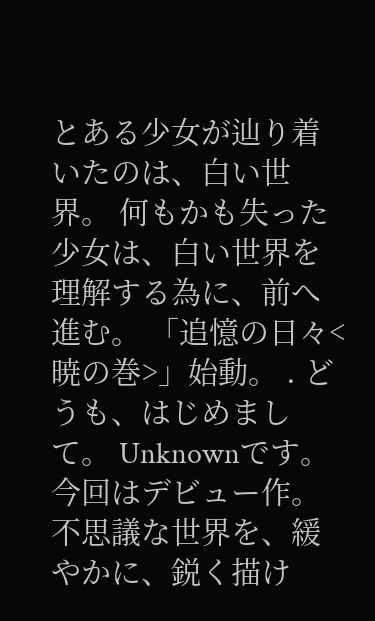とある少女が辿り着いたのは、白い世界。 何もかも失った少女は、白い世界を理解する為に、前へ進む。 「追憶の日々<暁の巻>」始動。 . どうも、はじめまして。 Unknownです。 今回はデビュー作。 不思議な世界を、緩やかに、鋭く描け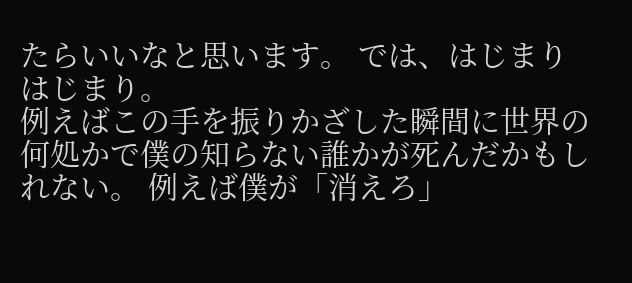たらいいなと思います。 では、はじまりはじまり。
例えばこの手を振りかざした瞬間に世界の何処かで僕の知らない誰かが死んだかもしれない。 例えば僕が「消えろ」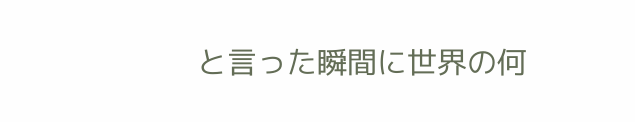と言った瞬間に世界の何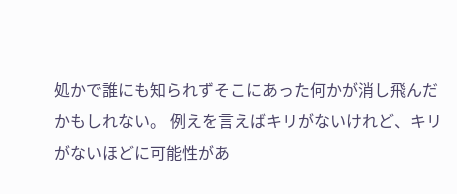処かで誰にも知られずそこにあった何かが消し飛んだかもしれない。 例えを言えばキリがないけれど、キリがないほどに可能性があ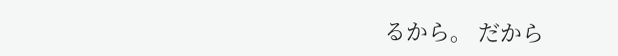るから。 だから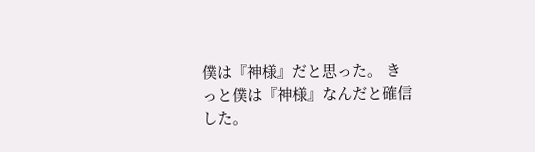僕は『神様』だと思った。 きっと僕は『神様』なんだと確信した。